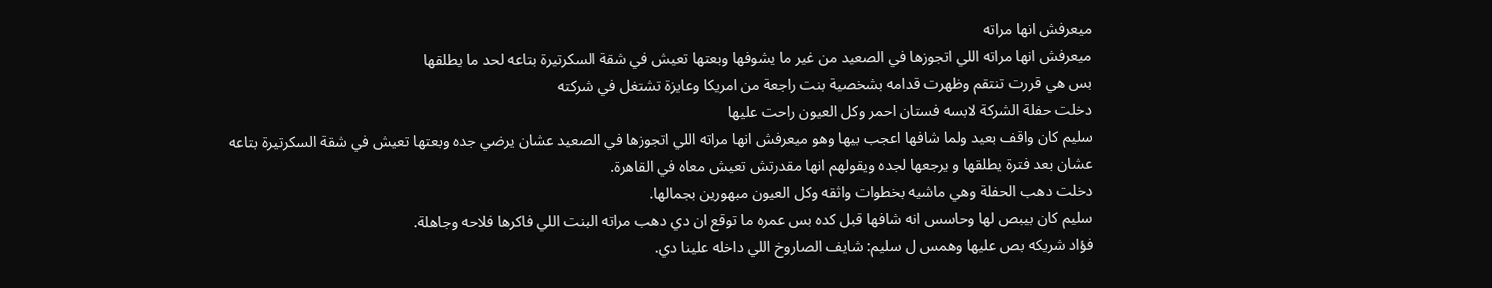ميعرفش انها مراته
ميعرفش انها مراته اللي اتجوزها في الصعيد من غير ما يشوفها وبعتها تعيش في شقة السكرتيرة بتاعه لحد ما يطلقها
بس هي قررت تنتقم وظهرت قدامه بشخصية بنت راجعة من امريكا وعايزة تشتغل في شركته
دخلت حفلة الشركة لابسه فستان احمر وكل العيون راحت عليها
سليم كان واقف بعيد ولما شافها اعجب بيها وهو ميعرفش انها مراته اللي اتجوزها في الصعيد عشان يرضي جده وبعتها تعيش في شقة السكرتيرة بتاعه عشان بعد فترة يطلقها و يرجعها لجده ويقولهم انها مقدرتش تعيش معاه في القاهرة.
دخلت دهب الحفلة وهي ماشيه بخطوات واثقه وكل العيون مبهورين بجمالها.
سليم كان بيبص لها وحاسس انه شافها قبل كده بس عمره ما توقع ان دي دهب مراته البنت اللي فاكرها فلاحه وجاهلة.
فؤاد شريكه بص عليها وهمس ل سليم: شايف الصاروخ اللي داخله علينا دي.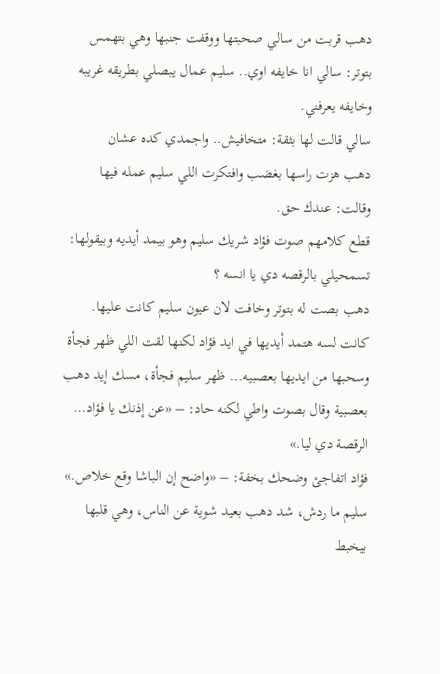دهب قربت من سالي صحبتها ووقفت جنبها وهي بتهمس بتوتر: سالي انا خايفه اوي.. سليم عمال يبصلي بطريقه غريبه وخايفه يعرفني.
سالي قالت لها بثقة: متخافيش.. واجمدي كده عشان
دهب هزت راسها بغضب وافتكرت اللي سليم عمله فيها وقالت: عندك حق.
قطع كلامهم صوت فؤاد شريك سليم وهو بيمد أيديه وبيقولها: تسمحيلي بالرقصه دي يا انسه ؟
دهب بصت له بتوتر وخافت لان عيون سليم كانت عليها.
كانت لسه هتمد أيديها في ايد فؤاد لكنها لقت اللي ظهر فجأة وسحبها من ايديها بعصبيه... ظهر سليم فجأة، مسك إيد دهب بعصبية وقال بصوت واطي لكنه حاد: – «عن إذنك يا فؤاد… الرقصة دي ليا.»
فؤاد اتفاجئ وضحك بخفة: – «واضح إن الباشا وقع خلاص.»
سليم ما ردش، شد دهب بعيد شوية عن الناس، وهي قلبها بيخبط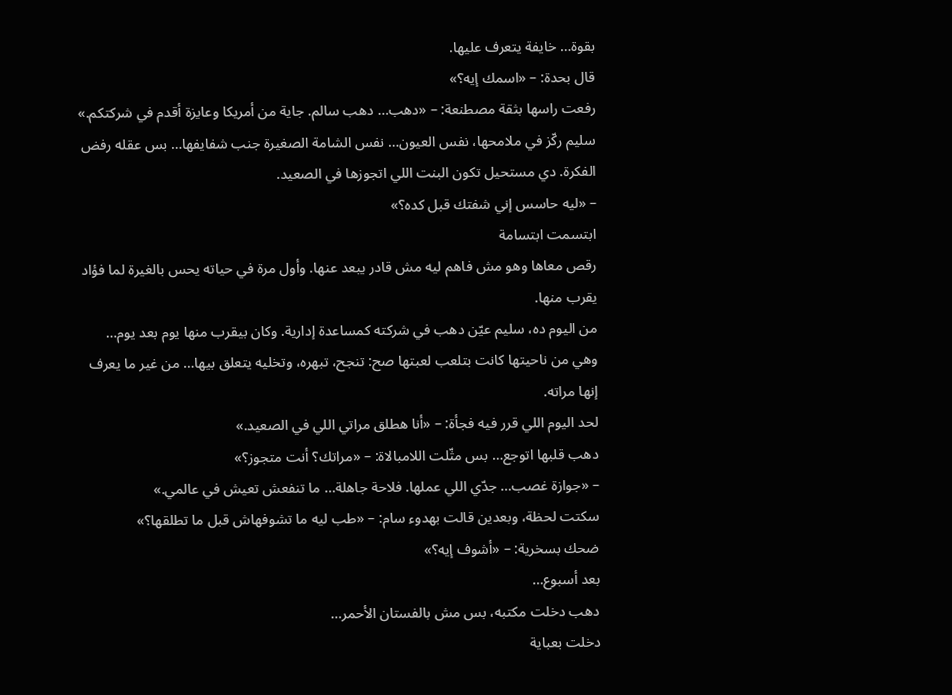بقوة… خايفة يتعرف عليها.
قال بحدة: – «اسمك إيه؟»
رفعت راسها بثقة مصطنعة: – «دهب… دهب سالم. جاية من أمريكا وعايزة أقدم في شركتكم.»
سليم ركّز في ملامحها، نفس العيون… نفس الشامة الصغيرة جنب شفايفها… بس عقله رفض الفكرة. دي مستحيل تكون البنت اللي اتجوزها في الصعيد.
– «ليه حاسس إني شفتك قبل كده؟»
ابتسمت ابتسامة
رقص معاها وهو مش فاهم ليه مش قادر يبعد عنها. وأول مرة في حياته يحس بالغيرة لما فؤاد يقرب منها.
من اليوم ده، سليم عيّن دهب في شركته كمساعدة إدارية. وكان بيقرب منها يوم بعد يوم…
وهي من ناحيتها كانت بتلعب لعبتها صح: تنجح، تبهره، وتخليه يتعلق بيها… من غير ما يعرف إنها مراته.
لحد اليوم اللي قرر فيه فجأة: – «أنا هطلق مراتي اللي في الصعيد.»
دهب قلبها اتوجع… بس مثّلت اللامبالاة: – «مراتك؟ أنت متجوز؟»
– «جوازة غصب… جدّي اللي عملها. فلاحة جاهلة… ما تنفعش تعيش في عالمي.»
سكتت لحظة، وبعدين قالت بهدوء سام: – «طب ليه ما تشوفهاش قبل ما تطلقها؟»
ضحك بسخرية: – «أشوف إيه؟»
بعد أسبوع…
دهب دخلت مكتبه، بس مش بالفستان الأحمر…
دخلت بعباية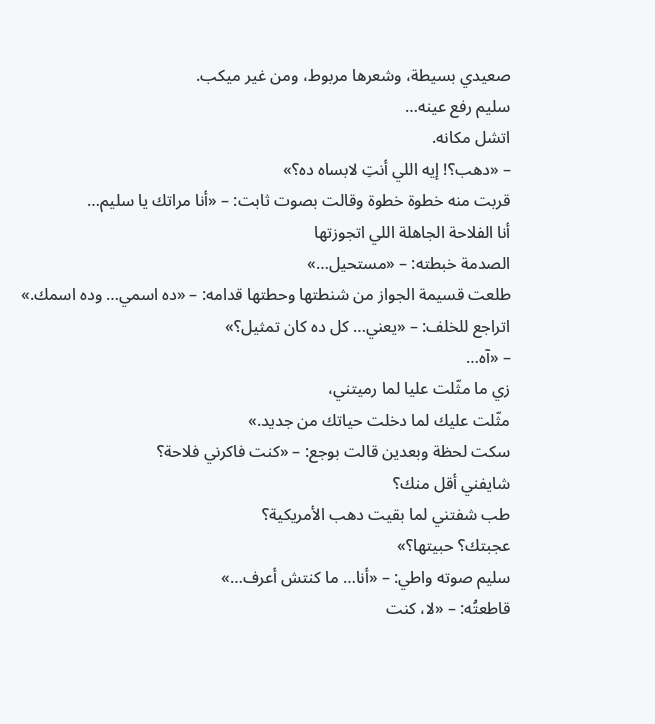صعيدي بسيطة، وشعرها مربوط، ومن غير ميكب.
سليم رفع عينه…
اتشل مكانه.
– «دهب؟! إيه اللي أنتِ لابساه ده؟»
قربت منه خطوة خطوة وقالت بصوت ثابت: – «أنا مراتك يا سليم…
أنا الفلاحة الجاهلة اللي اتجوزتها
الصدمة خبطته: – «مستحيل…»
طلعت قسيمة الجواز من شنطتها وحطتها قدامه: – «ده اسمي… وده اسمك.»
اتراجع للخلف: – «يعني… كل ده كان تمثيل؟»
– «آه…
زي ما مثّلت عليا لما رميتني،
مثّلت عليك لما دخلت حياتك من جديد.»
سكت لحظة وبعدين قالت بوجع: – «كنت فاكرني فلاحة؟
شايفني أقل منك؟
طب شفتني لما بقيت دهب الأمريكية؟
عجبتك؟ حبيتها؟»
سليم صوته واطي: – «أنا… ما كنتش أعرف…»
قاطعتُه: – «لا، كنت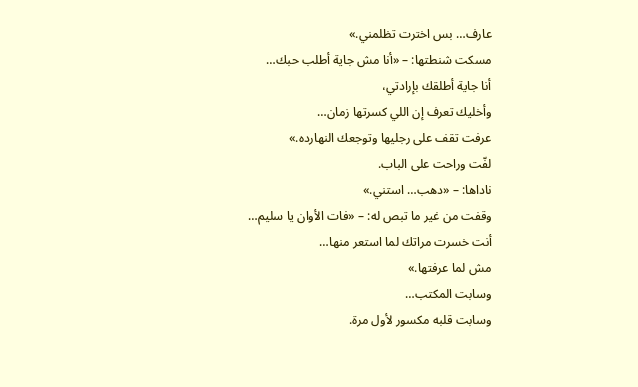عارف… بس اخترت تظلمني.»
مسكت شنطتها: – «أنا مش جاية أطلب حبك…
أنا جاية أطلقك بإرادتي،
وأخليك تعرف إن اللي كسرتها زمان…
عرفت تقف على رجليها وتوجعك النهارده.»
لفّت وراحت على الباب.
ناداها: – «دهب… استني.»
وقفت من غير ما تبص له: – «فات الأوان يا سليم…
أنت خسرت مراتك لما استعر منها…
مش لما عرفتها.»
وسابت المكتب…
وسابت قلبه مكسور لأول مرة.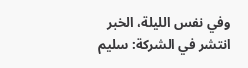وفي نفس الليلة، الخبر انتشر في الشركة: سليم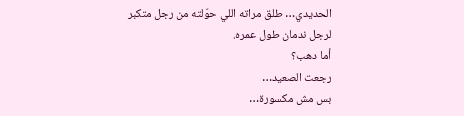الحديدي… طلق مراته اللي حوّلته من رجل متكبر
لرجل ندمان طول عمره.
أما دهب؟
رجعت الصعيد…
بس مش مكسورة…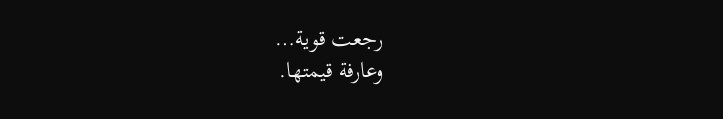رجعت قوية…
وعارفة قيمتها.